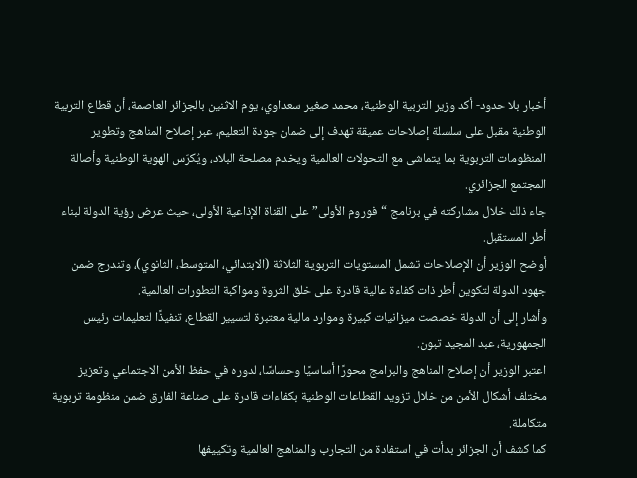أخبار بلا حدود- أكد وزير التربية الوطنية، محمد صغير سعداوي، يوم الاثنين بالجزائر العاصمة، أن قطاع التربية الوطنية مقبل على سلسلة إصلاحات عميقة تهدف إلى ضمان جودة التعليم، عبر إصلاح المناهج وتطوير المنظومات التربوية بما يتماشى مع التحولات العالمية ويخدم مصلحة البلاد، ويُكرّس الهوية الوطنية وأصالة المجتمع الجزائري.
جاء ذلك خلال مشاركته في برنامج “فوروم الأولى” على القناة الإذاعية الأولى، حيث عرض رؤية الدولة لبناء أطر المستقبل.
أوضح الوزير أن الإصلاحات تشمل المستويات التربوية الثلاثة (الابتدائي، المتوسط، الثانوي)، وتندرج ضمن جهود الدولة لتكوين أطر ذات كفاءة عالية قادرة على خلق الثروة ومواكبة التطورات العالمية.
وأشار إلى أن الدولة خصصت ميزانيات كبيرة وموارد مالية معتبرة لتسيير القطاع، تنفيذًا لتعليمات رئيس الجمهورية، عبد المجيد تبون.
اعتبر الوزير أن إصلاح المناهج والبرامج محورًا أساسيًا وحساسًا، لدوره في حفظ الأمن الاجتماعي وتعزيز مختلف أشكال الأمن من خلال تزويد القطاعات الوطنية بكفاءات قادرة على صناعة الفارق ضمن منظومة تربوية متكاملة.
كما كشف أن الجزائر بدأت في استفادة من التجارب والمناهج العالمية وتكييفها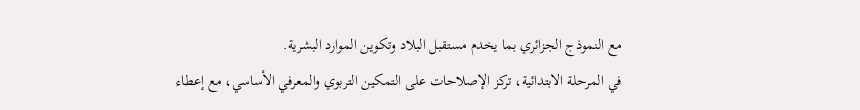مع النموذج الجزائري بما يخدم مستقبل البلاد وتكوين الموارد البشرية.
في المرحلة الابتدائية، تركز الإصلاحات على التمكين التربوي والمعرفي الأساسي، مع إعطاء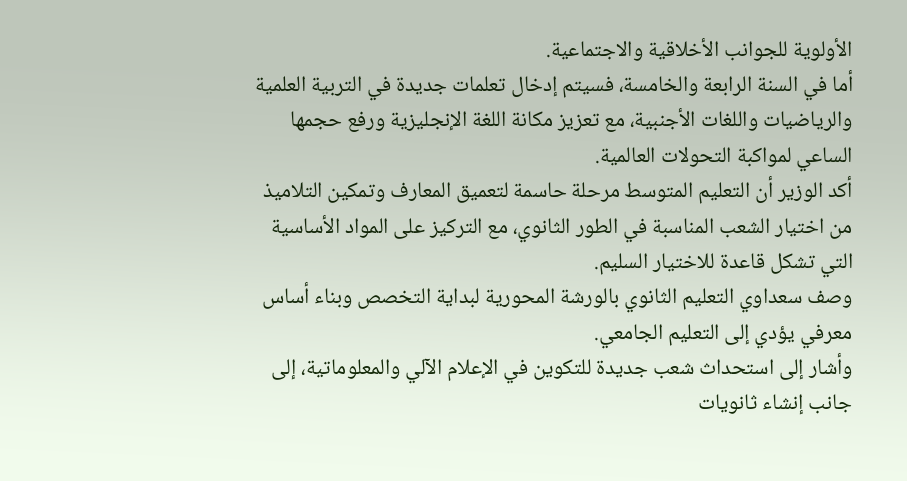الأولوية للجوانب الأخلاقية والاجتماعية.
أما في السنة الرابعة والخامسة، فسيتم إدخال تعلمات جديدة في التربية العلمية والرياضيات واللغات الأجنبية، مع تعزيز مكانة اللغة الإنجليزية ورفع حجمها الساعي لمواكبة التحولات العالمية.
أكد الوزير أن التعليم المتوسط مرحلة حاسمة لتعميق المعارف وتمكين التلاميذ من اختيار الشعب المناسبة في الطور الثانوي، مع التركيز على المواد الأساسية التي تشكل قاعدة للاختيار السليم.
وصف سعداوي التعليم الثانوي بالورشة المحورية لبداية التخصص وبناء أساس معرفي يؤدي إلى التعليم الجامعي.
وأشار إلى استحداث شعب جديدة للتكوين في الإعلام الآلي والمعلوماتية، إلى جانب إنشاء ثانويات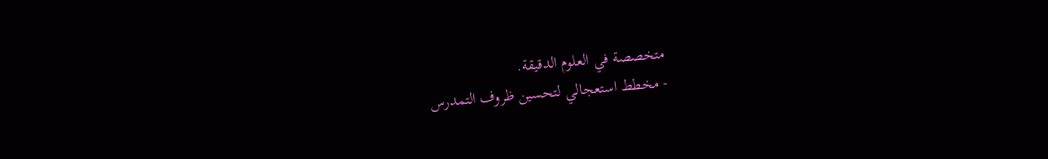متخصصة في العلوم الدقيقة.
- مخطط استعجالي لتحسين ظروف التمدرس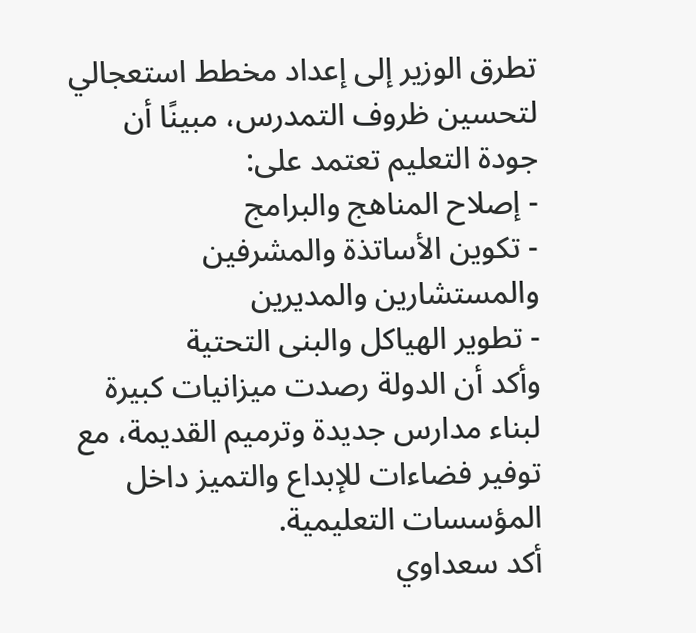تطرق الوزير إلى إعداد مخطط استعجالي لتحسين ظروف التمدرس، مبينًا أن جودة التعليم تعتمد على:
- إصلاح المناهج والبرامج
- تكوين الأساتذة والمشرفين والمستشارين والمديرين
- تطوير الهياكل والبنى التحتية
وأكد أن الدولة رصدت ميزانيات كبيرة لبناء مدارس جديدة وترميم القديمة، مع توفير فضاءات للإبداع والتميز داخل المؤسسات التعليمية.
أكد سعداوي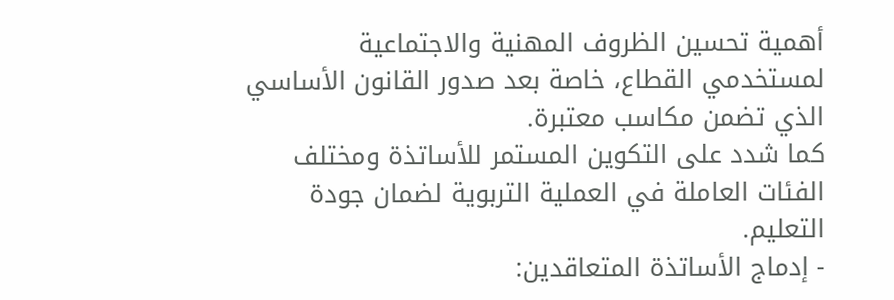أهمية تحسين الظروف المهنية والاجتماعية لمستخدمي القطاع، خاصة بعد صدور القانون الأساسي الذي تضمن مكاسب معتبرة.
كما شدد على التكوين المستمر للأساتذة ومختلف الفئات العاملة في العملية التربوية لضمان جودة التعليم.
- إدماج الأساتذة المتعاقدين: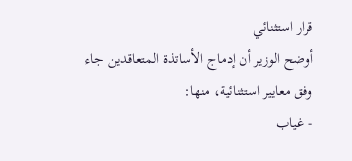قرار استثنائي
أوضح الوزير أن إدماج الأساتذة المتعاقدين جاء وفق معايير استثنائية، منها:
- غياب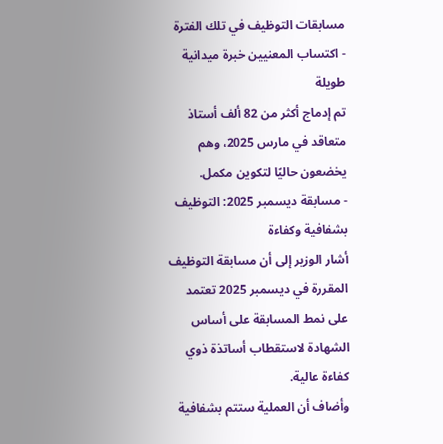مسابقات التوظيف في تلك الفترة
- اكتساب المعنيين خبرة ميدانية طويلة
تم إدماج أكثر من 82 ألف أستاذ متعاقد في مارس 2025، وهم يخضعون حاليًا لتكوين مكمل.
- مسابقة ديسمبر 2025: التوظيف بشفافية وكفاءة
أشار الوزير إلى أن مسابقة التوظيف المقررة في ديسمبر 2025 تعتمد على نمط المسابقة على أساس الشهادة لاستقطاب أساتذة ذوي كفاءة عالية.
وأضاف أن العملية ستتم بشفافية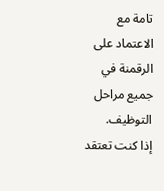تامة مع الاعتماد على الرقمنة في جميع مراحل التوظيف.
إذا كنت تعتقد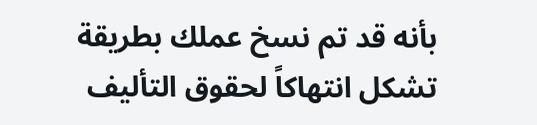بأنه قد تم نسخ عملك بطريقة تشكل انتهاكاً لحقوق التأليف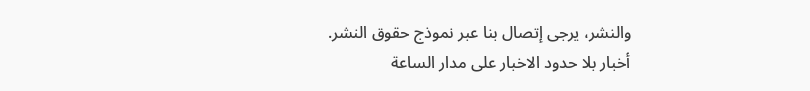والنشر، يرجى إتصال بنا عبر نموذج حقوق النشر.
أخبار بلا حدود الاخبار على مدار الساعة